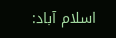اسلام آباد: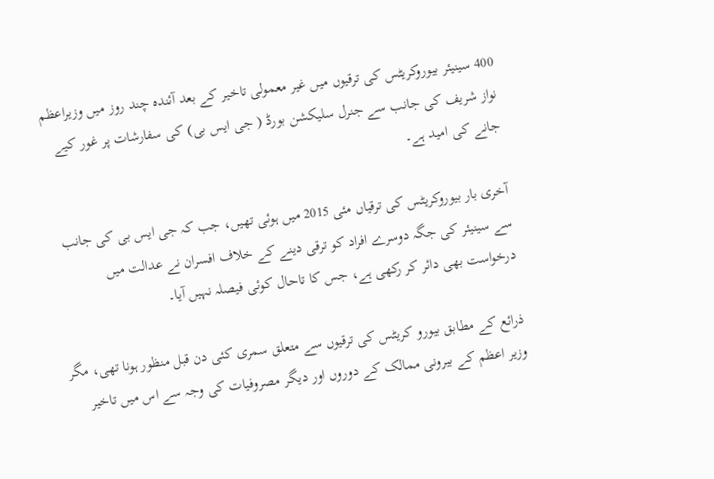400 سینیئر بیوروکریٹس کی ترقیوں میں غیر معمولی تاخیر کے بعد آئندہ چند روز میں وزیراعظم نواز شریف کی جانب سے جنرل سلیکشن بورڈ ( جی ایس بی) کی سفارشات پر غور کیے جانے کی امید ہے۔

آخری بار بیوروکریٹس کی ترقیاں مئی 2015 میں ہوئی تھیں، جب کہ جی ایس بی کی جانب سے سینیئر کی جگہ دوسرے افراد کو ترقی دینے کے خلاف افسران نے عدالت میں درخواست بھی دائر کر رکھی ہے، جس کا تاحال کوئی فیصلہ نہیں آیا۔

ذرائع کے مطابق بیورو کریٹس کی ترقیوں سے متعلق سمری کئی دن قبل منظور ہونا تھی، مگر وزیر اعظم کے بیرونی ممالک کے دوروں اور دیگر مصروفیات کی وجہ سے اس میں تاخیر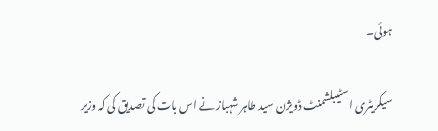ہوئی۔

سیکریٹری اسٹیبلشمنٹ ڈویژن سید طاہر شہباز نے اس بات کی تصدیق کی کہ وزیر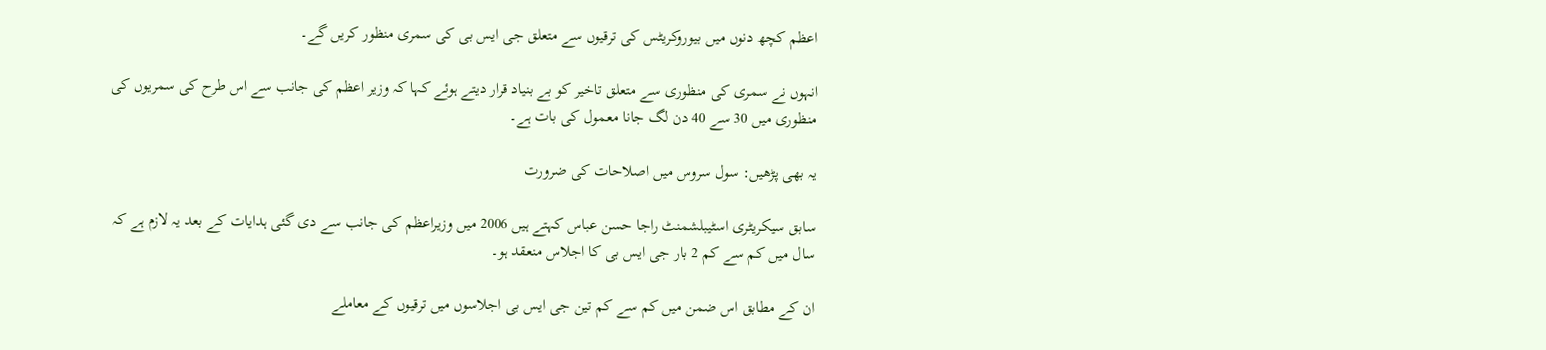اعظم کچھ دنوں میں بیوروکریٹس کی ترقیوں سے متعلق جی ایس بی کی سمری منظور کریں گے۔

انہوں نے سمری کی منظوری سے متعلق تاخیر کو بے بنیاد قرار دیتے ہوئے کہا کہ وزیر اعظم کی جانب سے اس طرح کی سمریوں کی منظوری میں 30 سے 40 دن لگ جانا معمول کی بات ہے۔

یہ بھی پڑھیں: سول سروس میں اصلاحات کی ضرورت

سابق سیکریٹری اسٹیبلشمنٹ راجا حسن عباس کہتے ہیں 2006 میں وزیراعظم کی جانب سے دی گئی ہدایات کے بعد یہ لازم ہے کہ سال میں کم سے کم 2 بار جی ایس بی کا اجلاس منعقد ہو۔

ان کے مطابق اس ضمن میں کم سے کم تین جی ایس بی اجلاسوں میں ترقیوں کے معاملے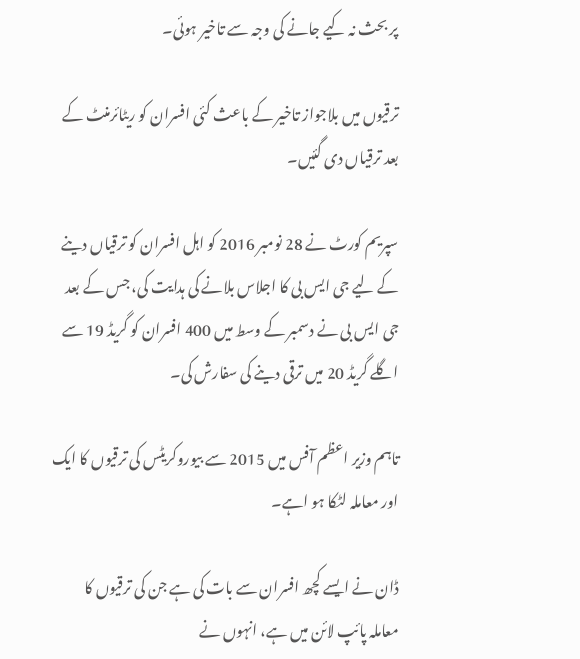پر بحث نہ کیے جانے کی وجہ سے تاخیر ہوئی۔

ترقیوں میں بلاجواز تاخیر کے باعث کئی افسران کو ریٹائرمنٹ کے بعد ترقیاں دی گئیں۔

سپریم کورٹ نے 28 نومبر 2016 کو اہل افسران کو ترقیاں دینے کے لیے جی ایس بی کا اجلاس بلانے کی ہدایت کی، جس کے بعد جی ایس بی نے دسمبر کے وسط میں 400 افسران کو گریڈ 19 سے اگلے گریڈ 20 میں ترقی دینے کی سفارش کی۔

تاہم وزیر اعظم آفس میں 2015 سے بیوروکریٹس کی ترقیوں کا ایک اور معاملہ لٹکا ہو اہے۔

ڈان نے ایسے کچھ افسران سے بات کی ہے جن کی ترقیوں کا معاملہ پائپ لائن میں ہے، انہوں نے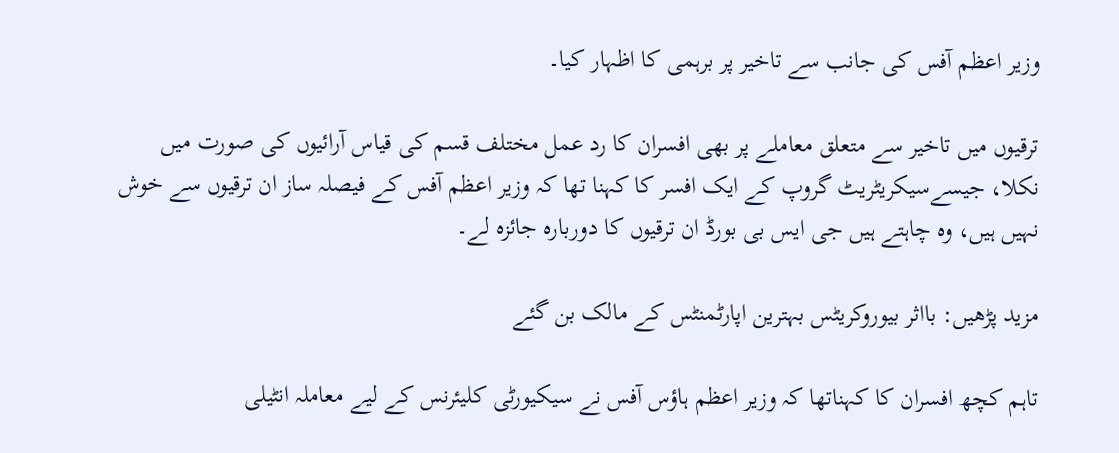وزیر اعظم آفس کی جانب سے تاخیر پر برہمی کا اظہار کیا۔

ترقیوں میں تاخیر سے متعلق معاملے پر بھی افسران کا رد عمل مختلف قسم کی قیاس آرائیوں کی صورت میں نکلا، جیسےسیکریٹریٹ گروپ کے ایک افسر کا کہنا تھا کہ وزیر اعظم آفس کے فیصلہ ساز ان ترقیوں سے خوش نہیں ہیں، وہ چاہتے ہیں جی ایس بی بورڈ ان ترقیوں کا دوربارہ جائزہ لے۔

مزید پڑھیں: بااثر بیوروکریٹس بہترین اپارٹمنٹس کے مالک بن گئے

تاہم کچھ افسران کا کہناتھا کہ وزیر اعظم ہاؤس آفس نے سیکیورٹی کلیئرنس کے لیے معاملہ انٹیلی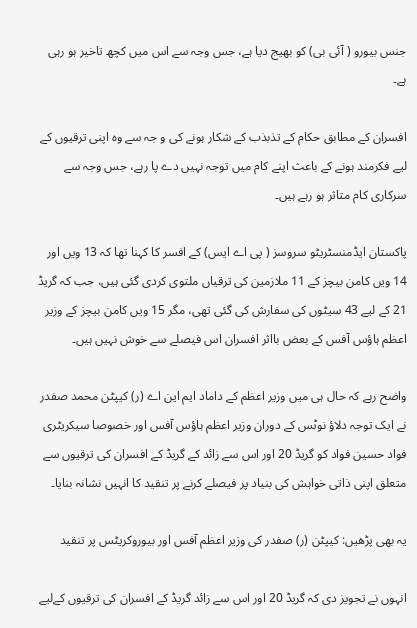جنس بیورو ( آئی بی) کو بھیج دیا ہے، جس وجہ سے اس میں کچھ تاخیر ہو رہی ہے۔

افسران کے مطابق حکام کے تذبذب کے شکار ہونے کی و جہ سے وہ اپنی ترقیوں کے لیے فکرمند ہونے کے باعث اپنے کام میں توجہ نہیں دے پا رہے، جس وجہ سے سرکاری کام متاثر ہو رہے ہیں۔

پاکستان ایڈمنسٹریٹو سروسز ( پی اے ایس) کے افسر کا کہنا تھا کہ 13 ویں اور 14 ویں کامن بیچز کے 11 ملازمین کی ترقیاں ملتوی کردی گئی ہیں، جب کہ گریڈ 21 کے لیے 43 سیٹوں کی سفارش کی گئی تھی، مگر 15 ویں کامن بیچز کے وزیر اعظم ہاؤس آفس کے بعض بااثر افسران اس فیصلے سے خوش نہیں ہیں۔

واضح رہے کہ حال ہی میں وزیر اعظم کے داماد ایم این اے (ر) کیپٹن محمد صفدر نے ایک توجہ دلاؤ نوٹس کے دوران وزیر اعظم ہاؤس آفس اور خصوصا سیکریٹری فواد حسین فواد کو گریڈ 20 اور اس سے زائد کے گریڈ کے افسران کی ترقیوں سے متعلق اپنی ذاتی خواہش کی بنیاد پر فیصلے کرنے پر تنقید کا انہیں نشانہ بنایا۔

یہ بھی پڑھیں: کیپٹن (ر) صفدر کی وزیر اعظم آفس اور بیوروکریٹس پر تنقید

انہوں نے تجویز دی کہ گریڈ 20 اور اس سے زائد گریڈ کے افسران کی ترقیوں کےلیے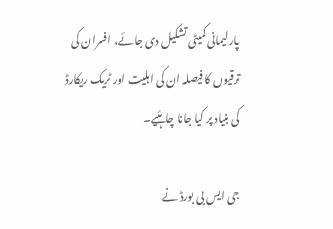پارلیمانی کمیٹی تشکیل دی جائے، افسران کی ترقیوں کا فیصلہ ان کی اہلیت اور ٹریک ریکارڈ کی بنیاد پر کیا جانا چاہئیے۔

جی ایس بی بورڈ نے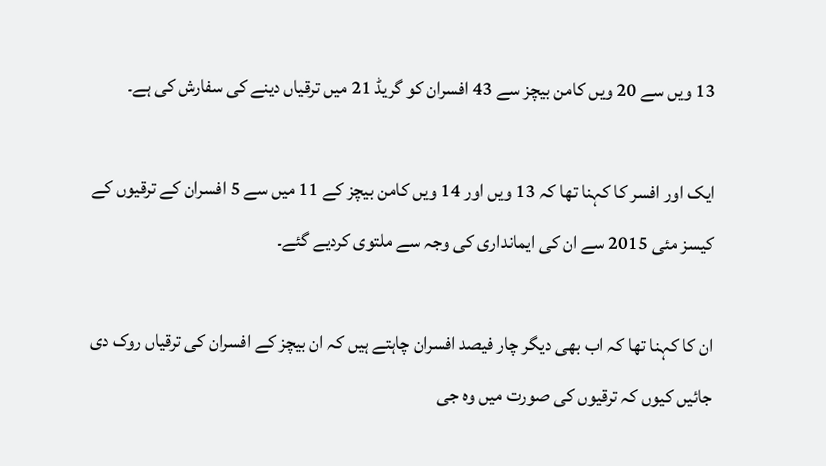13 ویں سے 20 ویں کامن بیچز سے 43 افسران کو گریڈ 21 میں ترقیاں دینے کی سفارش کی ہے۔

ایک اور افسر کا کہنا تھا کہ 13 ویں اور 14 ویں کامن بیچز کے 11 میں سے 5 افسران کے ترقیوں کے کیسز مئی 2015 سے ان کی ایمانداری کی وجہ سے ملتوی کردیے گئے۔

ان کا کہنا تھا کہ اب بھی دیگر چار فیصد افسران چاہتے ہیں کہ ان بیچز کے افسران کی ترقیاں روک دی جائیں کیوں کہ ترقیوں کی صورت میں وہ جی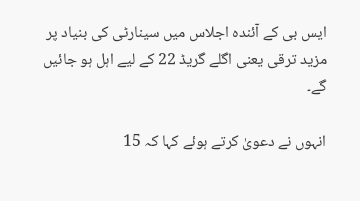ایس بی کے آئندہ اجلاس میں سینارٹی کی بنیاد پر مزید ترقی یعنی اگلے گریڈ 22 کے لیے اہل ہو جائیں گے۔

انہوں نے دعویٰ کرتے ہوئے کہا کہ 15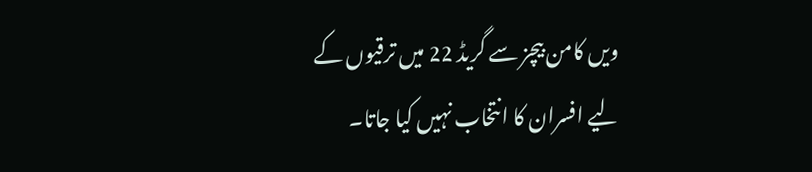ویں کامن بیچز سے گریڈ 22 میں ترقیوں کے لیے افسران کا انتخاب نہیں کیا جاتا۔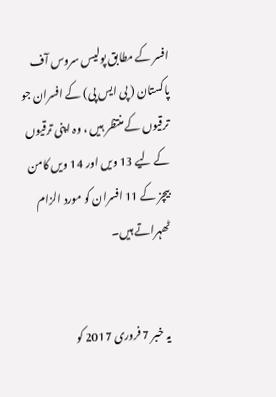افسر کے مطابق پولیس سروس آف پاکستان ( پی ایس پی) کے افسران جو ترقیوں کے منتظر ہیں ، وہ اپنی ترقیوں کے لیے 13 ویں اور 14 ویں کامن بیچز کے 11 افسران کو مورد الزام ٹھہراتے ہیں۔


یہ خبر 7 فروری 2017 کو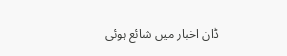ڈان اخبار میں شائع ہوئی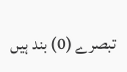تبصرے (0) بند ہیں